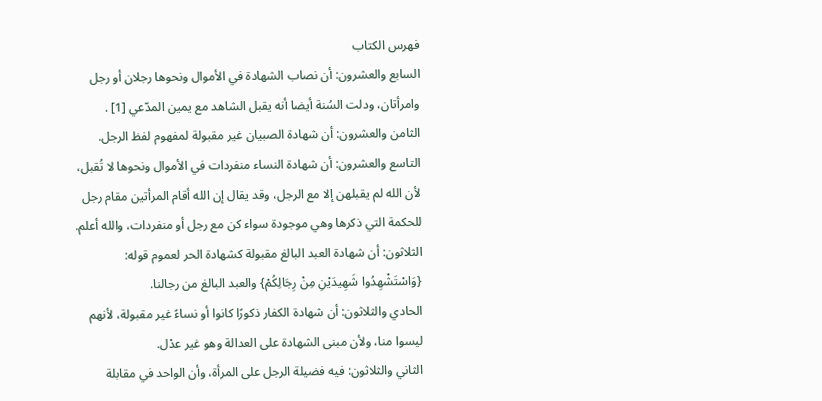فهرس الكتاب
السابع والعشرون: أن نصاب الشهادة في الأموال ونحوها رجلان أو رجل وامرأتان، ودلت السُنة أيضا أنه يقبل الشاهد مع يمين المدّعي [1] .
الثامن والعشرون: أن شهادة الصبيان غير مقبولة لمفهوم لفظ الرجل.
التاسع والعشرون: أن شهادة النساء منفردات في الأموال ونحوها لا تُقبل، لأن الله لم يقبلهن إلا مع الرجل، وقد يقال إن الله أقام المرأتين مقام رجل للحكمة التي ذكرها وهي موجودة سواء كن مع رجل أو منفردات، والله أعلم.
الثلاثون: أن شهادة العبد البالغ مقبولة كشهادة الحر لعموم قوله: {وَاسْتَشْهِدُوا شَهِيدَيْنِ مِنْ رِجَالِكُمْ} والعبد البالغ من رجالنا.
الحادي والثلاثون: أن شهادة الكفار ذكورًا كانوا أو نساءً غير مقبولة، لأنهم ليسوا منا، ولأن مبنى الشهادة على العدالة وهو غير عدْل.
الثاني والثلاثون: فيه فضيلة الرجل على المرأة، وأن الواحد في مقابلة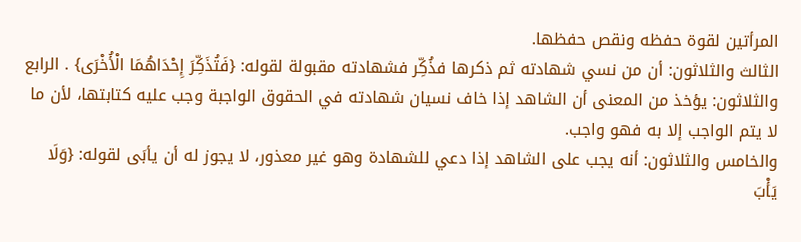المرأتين لقوة حفظه ونقص حفظها.
الثالث والثلاثون: أن من نسي شهادته ثم ذكرها فذُكِّر فشهادته مقبولة لقوله: {فَتُذَكِّرَ إِحْدَاهُمَا الْأُخْرَى} . الرابع والثلاثون: يؤخذ من المعنى أن الشاهد إذا خاف نسيان شهادته في الحقوق الواجبة وجب عليه كتابتها، لأن ما لا يتم الواجب إلا به فهو واجب.
والخامس والثلاثون: أنه يجب على الشاهد إذا دعي للشهادة وهو غير معذور، لا يجوز له أن يأبَى لقوله: {وَلَا يَأْبَ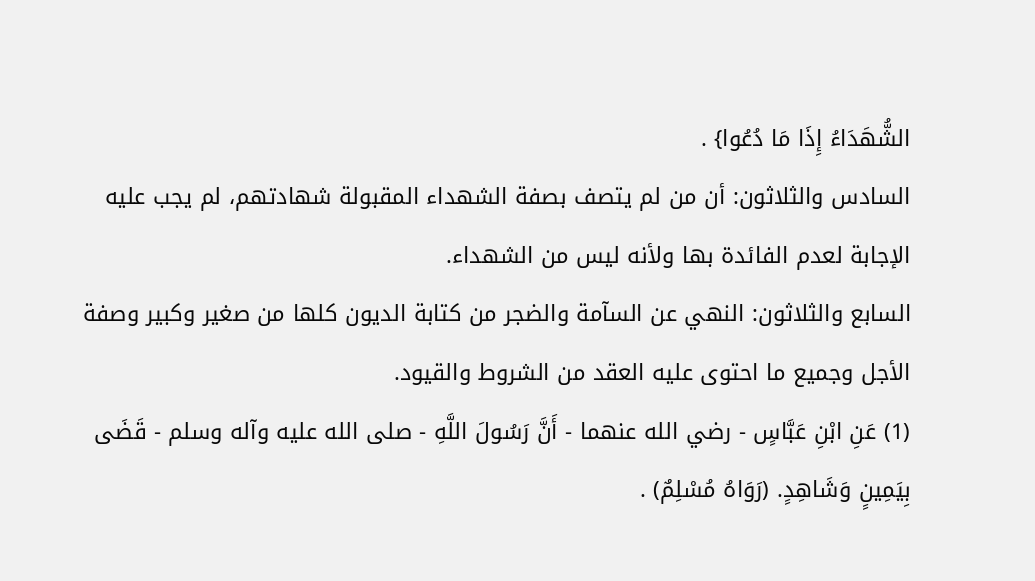الشُّهَدَاءُ إِذَا مَا دُعُوا} .
السادس والثلاثون: أن من لم يتصف بصفة الشهداء المقبولة شهادتهم، لم يجب عليه الإجابة لعدم الفائدة بها ولأنه ليس من الشهداء.
السابع والثلاثون: النهي عن السآمة والضجر من كتابة الديون كلها من صغير وكبير وصفة الأجل وجميع ما احتوى عليه العقد من الشروط والقيود.
(1) عَنِ ابْنِ عَبَّاسٍ - رضي الله عنهما - أَنَّ رَسُولَ اللَّهِ - صلى الله عليه وآله وسلم - قَضَى بِيَمِينٍ وَشَاهِدٍ. (رَوَاهُ مُسْلِمٌ) .